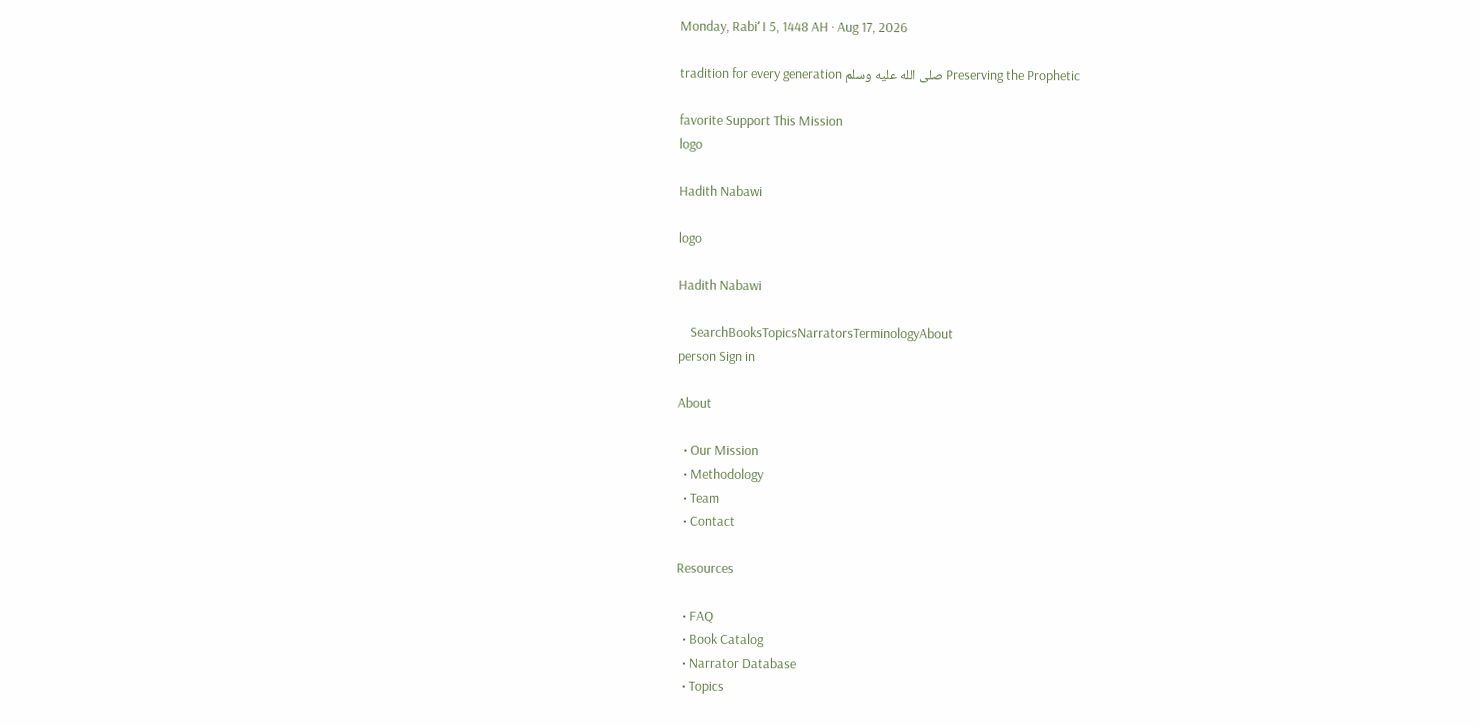Monday, Rabiʻ I 5, 1448 AH · Aug 17, 2026

Preserving the Prophetic صلى الله عليه وسلم tradition for every generation

favorite Support This Mission
logo

Hadith Nabawi

logo

Hadith Nabawi

    SearchBooksTopicsNarratorsTerminologyAbout
person Sign in

About

  • Our Mission
  • Methodology
  • Team
  • Contact

Resources

  • FAQ
  • Book Catalog
  • Narrator Database
  • Topics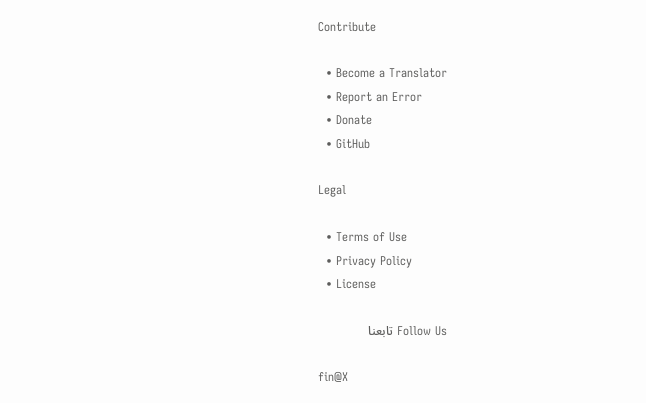Contribute

  • Become a Translator
  • Report an Error
  • Donate
  • GitHub

Legal

  • Terms of Use
  • Privacy Policy
  • License

Follow Us تابعنا

fin@X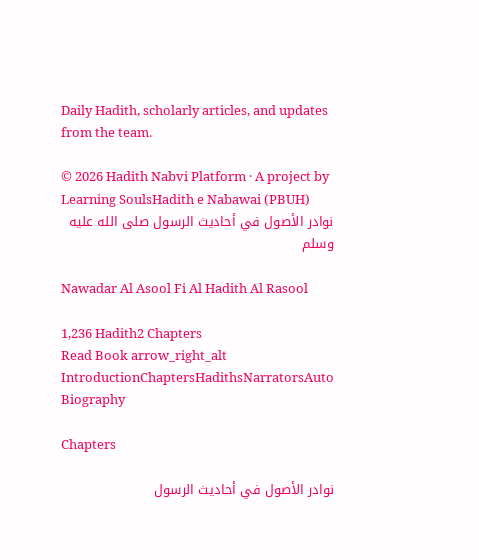Daily Hadith, scholarly articles, and updates from the team.

© 2026 Hadith Nabvi Platform · A project by Learning SoulsHadith e Nabawai (PBUH)
نوادر الأصول في أحاديث الرسول صلى الله عليه وسلم

Nawadar Al Asool Fi Al Hadith Al Rasool

1,236 Hadith2 Chapters
Read Book arrow_right_alt
IntroductionChaptersHadithsNarratorsAuto Biography

Chapters

نوادر الأصول في أحاديث الرسول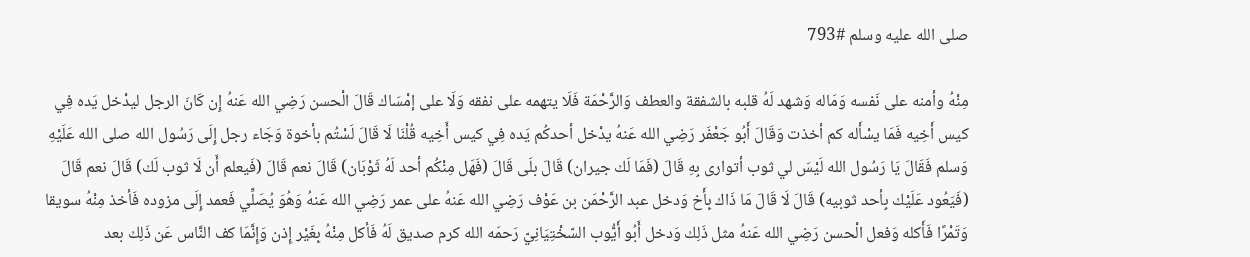صلى الله عليه وسلم #793

مِنْهُ وأمنه على نَفسه وَمَاله وَشهد لَهُ قلبه بالشفقة والعطف وَالرَّحْمَة فَلَا يتهمه على نفقه وَلَا على إمْسَاك قَالَ الْحسن رَضِي الله عَنهُ إِن كَانَ الرجل ليدْخل يَده فِي كيس أَخِيه فَمَا يسْأَله كم أخذت وَقَالَ أَبُو جَعْفَر رَضِي الله عَنهُ يدْخل أحدكُم يَده فِي كيس أَخِيه قُلْنَا لَا قَالَ لَسْتُم بأخوة وَجَاء رجل إِلَى رَسُول الله صلى الله عَلَيْهِ وَسلم فَقَالَ يَا رَسُول الله لَيْسَ لي ثوب أتوارى بِهِ قَالَ (فَمَا لَك جيران) قَالَ بلَى قَالَ (فَهَل مِنْكُم أحد لَهُ ثَوْبَان) قَالَ نعم قَالَ (فَيعلم أَن لَا ثوب لَك) قَالَ نعم قَالَ (فَيَعُود عَلَيْك بِأحد ثوبيه) قَالَ لَا قَالَ مَا ذَاك بِأَخ وَدخل عبد الرَّحْمَن بن عَوْف رَضِي الله عَنهُ على عمر رَضِي الله عَنهُ وَهُوَ يُصَلِّي فَعمد إِلَى مزوده فَأخذ مِنْهُ سويقا وَتَمْرًا فَأَكله وَفعل الْحسن رَضِي الله عَنهُ مثل ذَلِك وَدخل أَبُو أَيُّوب السّخْتِيَانِيّ رَحمَه الله كرم صديق لَهُ فَأكل مِنْهُ بِغَيْر إِذن وَإِنَّمَا كف النَّاس عَن ذَلِك بعد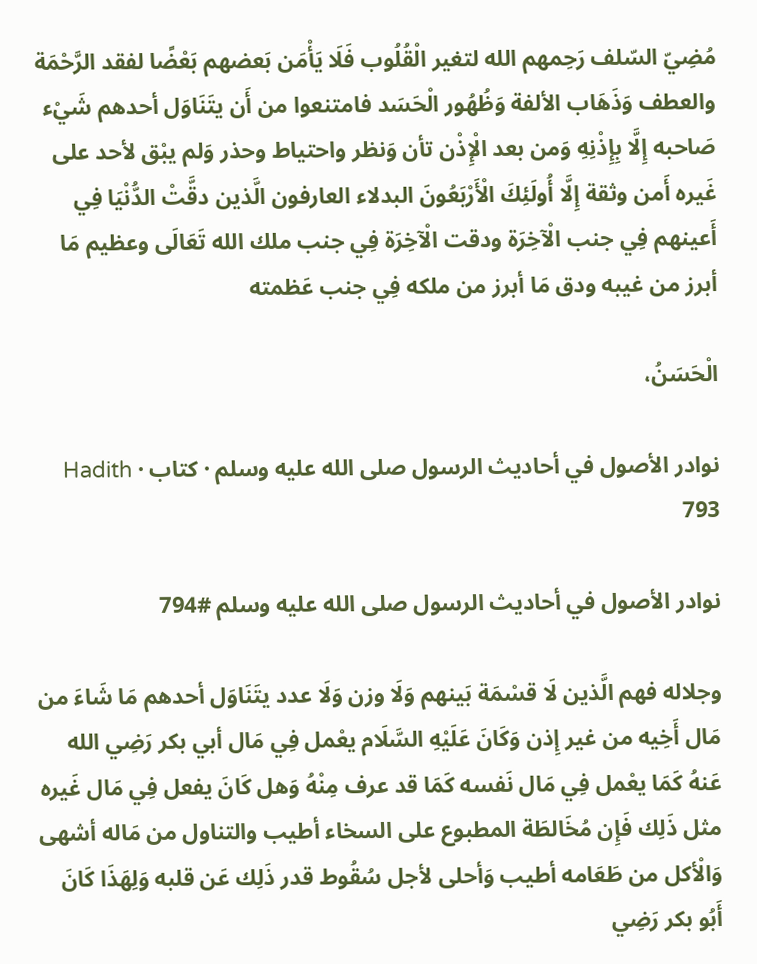مُضِيّ السّلف رَحِمهم الله لتغير الْقُلُوب فَلَا يَأْمَن بَعضهم بَعْضًا لفقد الرَّحْمَة والعطف وَذَهَاب الألفة وَظُهُور الْحَسَد فامتنعوا من أَن يتَنَاوَل أحدهم شَيْء صَاحبه إِلَّا بِإِذْنِهِ وَمن بعد الْإِذْن تأن وَنظر واحتياط وحذر وَلم يبْق لأحد على غَيره أَمن وثقة إِلَّا أُولَئِكَ الْأَرْبَعُونَ البدلاء العارفون الَّذين دقَّتْ الدُّنْيَا فِي أَعينهم فِي جنب الْآخِرَة ودقت الْآخِرَة فِي جنب ملك الله تَعَالَى وعظيم مَا أبرز من غيبه ودق مَا أبرز من ملكه فِي جنب عَظمته

الْحَسَنُ،

نوادر الأصول في أحاديث الرسول صلى الله عليه وسلم · کتاب · Hadith 793

نوادر الأصول في أحاديث الرسول صلى الله عليه وسلم #794

وجلاله فهم الَّذين لَا قسْمَة بَينهم وَلَا وزن وَلَا عدد يتَنَاوَل أحدهم مَا شَاءَ من مَال أَخِيه من غير إِذن وَكَانَ عَلَيْهِ السَّلَام يعْمل فِي مَال أبي بكر رَضِي الله عَنهُ كَمَا يعْمل فِي مَال نَفسه كَمَا قد عرف مِنْهُ وَهل كَانَ يفعل فِي مَال غَيره مثل ذَلِك فَإِن مُخَالطَة المطبوع على السخاء أطيب والتناول من مَاله أشهى وَالْأكل من طَعَامه أطيب وَأحلى لأجل سُقُوط قدر ذَلِك عَن قلبه وَلِهَذَا كَانَ أَبُو بكر رَضِي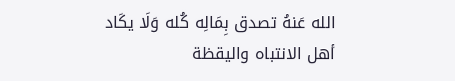الله عَنهُ تصدق بِمَالِه كُله وَلَا يكَاد أهل الانتباه واليقظة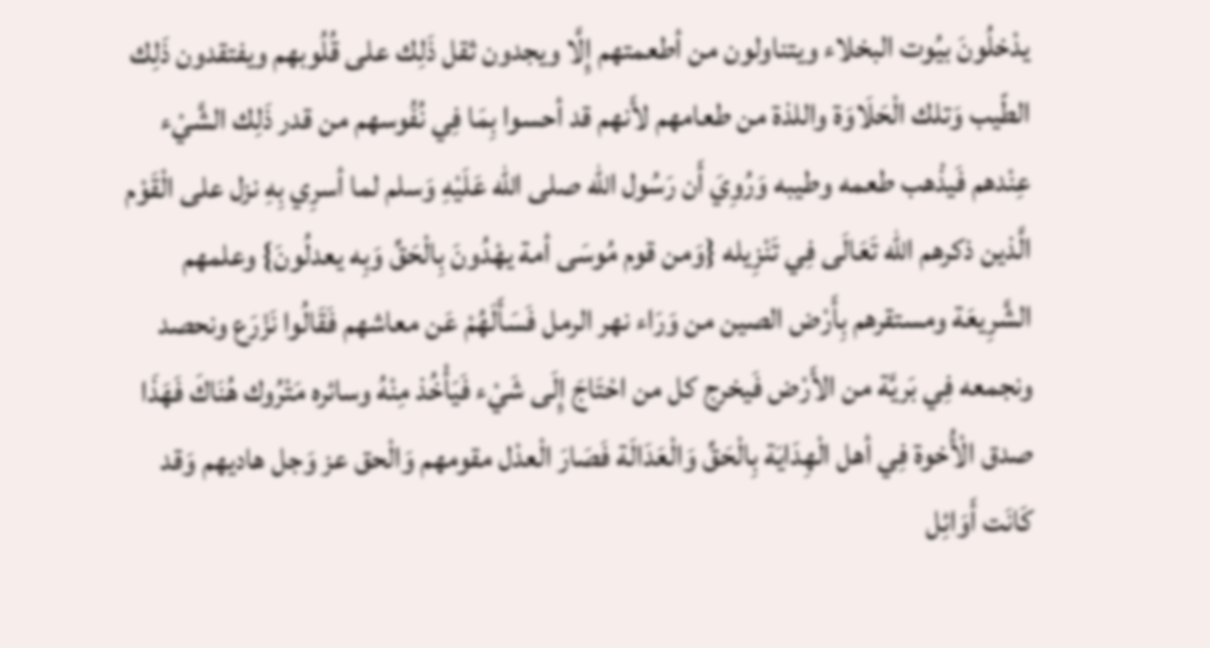يدْخلُونَ بيُوت البخلاء ويتناولون من أطعمتهم إِلَّا ويجدون ثقل ذَلِك على قُلُوبهم ويفتقدون ذَلِك الطّيب وَتلك الْحَلَاوَة واللذة من طعامهم لأَنهم قد أحسوا بِمَا فِي نُفُوسهم من قدر ذَلِك الشَّيْء عِنْدهم فَيذْهب طعمه وطيبه وَرُوِيَ أَن رَسُول الله صلى الله عَلَيْهِ وَسلم لما أسرِي بِهِ نزل على الْقَوْم الَّذين ذكرهم الله تَعَالَى فِي تَنْزِيله {وَمن قوم مُوسَى أمة يهْدُونَ بِالْحَقِّ وَبِه يعدلُونَ} وعلمهم الشَّرِيعَة ومستقرهم بِأَرْض الصين من وَرَاء نهر الرمل فَسَأَلَهُمْ عَن معاشهم فَقَالُوا نَزْرَع ونحصد ونجمعه فِي بَريَّة من الأَرْض فَيخرج كل من احْتَاجَ إِلَى شَيْء فَيَأْخُذ مِنْهُ وسائره مَتْرُوك هُنَاكَ فَهَذَا صدق الْأُخوة فِي أهل الْهِدَايَة بِالْحَقِّ وَالْعَدَالَة فَصَارَ الْعدْل مقومهم وَالْحق عز وَجل هاديهم وَقد كَانَت أَوَائِل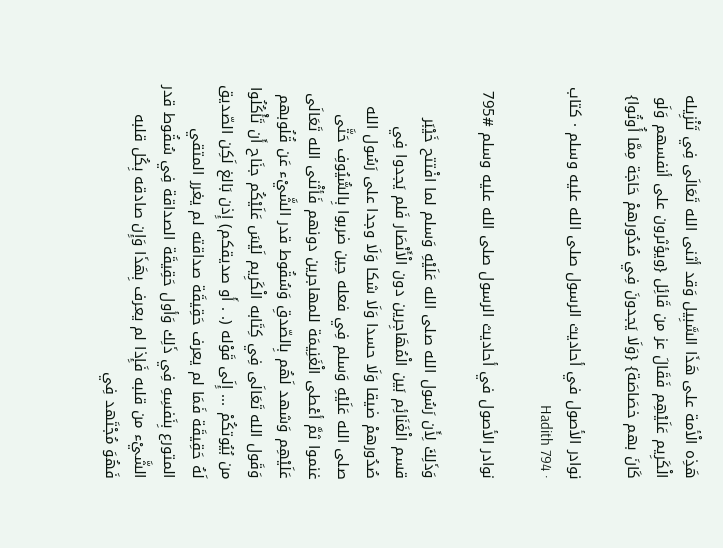هَذِه الْأمة على هَذَا السَّبِيل وَقد أثنى الله تَعَالَى فِي تَنْزِيله الْكَرِيم عَلَيْهِم فَقَالَ عز من قَائِل {ويؤثرون على أنفسهم وَلَو كَانَ بهم خصَاصَة} {وَلَا يَجدونَ فِي صُدُورهمْ حَاجَة مِمَّا أُوتُوا}

نوادر الأصول في أحاديث الرسول صلى الله عليه وسلم · کتاب · Hadith 794

نوادر الأصول في أحاديث الرسول صلى الله عليه وسلم #795

وَذَلِكَ لِأَن رَسُول الله صلى الله عَلَيْهِ وَسلم لما افْتتح خَيْبَر قسم الْغَنَائِم بَين الْمُهَاجِرين دون الْأَنْصَار فَلم يَجدوا فِي صُدُورهمْ ضيقا وَلَا حسدا وَلَا شكا وَلَا وجدا على رَسُول الله صلى الله عَلَيْهِ وَسلم فِي فعله حِين ضربوا بِالسُّيُوفِ حَتَّى غنموا ثمَّ أعْطى الْغَنِيمَة للمهاجرين دونهم فَأثْنى الله تَعَالَى عَلَيْهِم وَشهد لَهُم بِالصّدقِ وَسُقُوط قدر الشَّيْء عَن قُلُوبهم وَقَول الله تَعَالَى فِي كِتَابه الْكَرِيم لَيْسَ عَلَيْكُم جنَاح أَن تَأْكُلُوا من بُيُوتكُمْ ... إِلَى قَوْله (. . أَو صديقكم) إِذن بَالغ لَكِن الصّديق لَهُ حَقِيقَة فَمَا لم يعرف حَقِيقَة صداقته لم يغرر المتقي المتورع بِنَفسِهِ فِي ذَلِك وَأول حَقِيقَة الصداقة فِي سُقُوط قدر الشَّيْء من قلبه فَإِذا لم يعرف بِهَذَا وَإِن صادقه بِكُل قلبه فَهُوَ مُجْتَهد فِي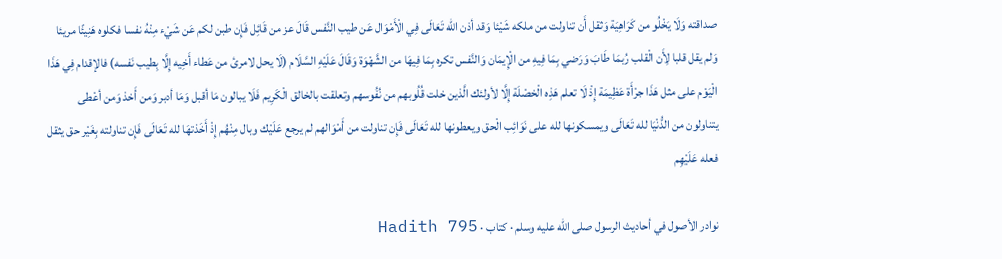صداقته وَلَا يَخْلُو من كَرَاهِيَة وَثقل أَن تناولت من ملكه شَيْئا وَقد أذن الله تَعَالَى فِي الْأَمْوَال عَن طيب النَّفس قَالَ عز من قَائِل فَإِن طبن لكم عَن شَيْء مِنْهُ نفسا فكلوه هَنِيئًا مريئا وَلم يقل قلبا لِأَن الْقلب رُبمَا طَابَ وَرَضي بِمَا فِيهِ من الْإِيمَان وَالنَّفس تكره بِمَا فِيهَا من الشَّهْوَة وَقَالَ عَلَيْهِ السَّلَام (لَا يحل لامرئ من عَطاء أَخِيه إِلَّا بِطيب نَفسه) فالإقدام فِي هَذَا الْيَوْم على مثل هَذَا جرْأَة عَظِيمَة إِذْ لَا تعلم هَذِه الْخصْلَة إِلَّا لأولئك الَّذين خلت قُلُوبهم من نُفُوسهم وتعلقت بالخالق الْكَرِيم فَلَا يبالون مَا أقبل وَمَا أدبر وَمن أَخذ وَمن أعْطى يتناولون من الدُّنْيَا لله تَعَالَى ويمسكونها لله على نَوَائِب الْحق ويعطونها لله تَعَالَى فَإِن تناولت من أَمْوَالهم لم يرجع عَلَيْك وبال مِنْهُم إِذْ أَخَذتهَا لله تَعَالَى فَإِن تناولته بِغَيْر حق يثقل فعله عَلَيْهِم

نوادر الأصول في أحاديث الرسول صلى الله عليه وسلم · کتاب · Hadith 795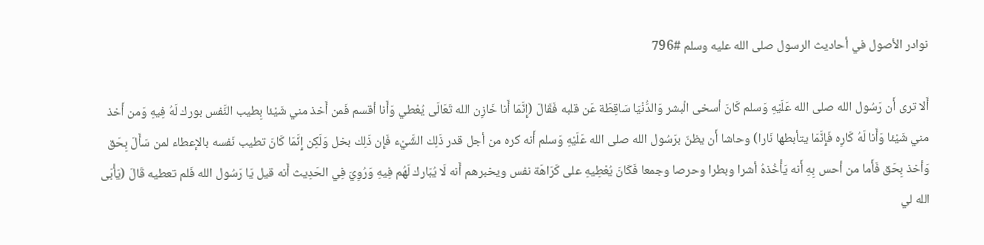نوادر الأصول في أحاديث الرسول صلى الله عليه وسلم #796

أَلا ترى أَن رَسُول الله صلى الله عَلَيْهِ وَسلم كَانَ أسخى الْبشر وَالدُّنْيَا سَاقِطَة عَن قلبه فَقَالَ (إِنَّمَا أَنا خَازِن الله تَعَالَى يُعْطي وَأَنا أقسم فَمن أَخذ مني شَيْئا بِطيب النَّفس بورك لَهُ فِيهِ وَمن أَخذ مني شَيْئا وَأَنا لَهُ كَارِه فَإِنَّمَا يتأبطها نَارا) وحاشا أَن يظنّ برَسُول الله صلى الله عَلَيْهِ وَسلم أَنه كره من أجل قدر ذَلِك الشَّيْء فَإِن ذَلِك بخل وَلَكِن إِنَّمَا كَانَ تطيب نَفسه بالإعطاء لمن سَأَلَ بِحَق وَأخذ بِحَق فَأَما من أحس بِهِ أَنه يَأْخُذهُ أشرا وبطرا وحرصا وجمعا فَكَانَ يُعْطِيهِ على كَرَاهَة نفس ويخبرهم أَنه لَا يُبَارك لَهُم فِيهِ وَرُوِيَ فِي الحَدِيث أَنه قيل يَا رَسُول الله فَلم تعطيه قَالَ (يَأْبَى الله لي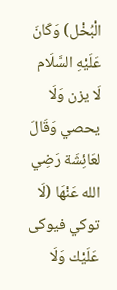الْبُخْل) وَكَانَ عَلَيْهِ السَّلَام لَا يزن وَلَا يحصي وَقَالَ لعَائِشَة رَضِي الله عَنْهَا (لَا توكي فيوكى عَلَيْك وَلَا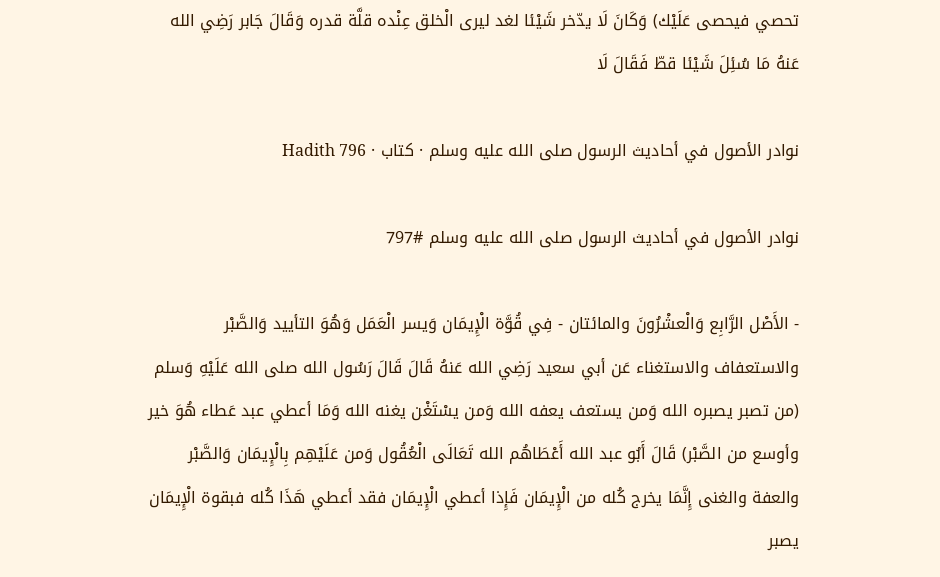تحصي فيحصى عَلَيْك) وَكَانَ لَا يدّخر شَيْئا لغد ليرى الْخلق عِنْده قلَّة قدره وَقَالَ جَابر رَضِي الله عَنهُ مَا سُئِلَ شَيْئا قطّ فَقَالَ لَا

نوادر الأصول في أحاديث الرسول صلى الله عليه وسلم · کتاب · Hadith 796

نوادر الأصول في أحاديث الرسول صلى الله عليه وسلم #797

- الأَصْل الرَّابِع وَالْعشْرُونَ والمائتان - فِي قُوَّة الْإِيمَان وَيسر الْعَمَل وَهُوَ التأييد وَالصَّبْر والاستعفاف والاستغناء عَن أبي سعيد رَضِي الله عَنهُ قَالَ قَالَ رَسُول الله صلى الله عَلَيْهِ وَسلم (من تصبر يصبره الله وَمن يستعف يعفه الله وَمن يسْتَغْن يغنه الله وَمَا أعطي عبد عَطاء هُوَ خير وأوسع من الصَّبْر) قَالَ أَبُو عبد الله أَعْطَاهُم الله تَعَالَى الْعُقُول وَمن عَلَيْهِم بِالْإِيمَان وَالصَّبْر والعفة والغنى إِنَّمَا يخرج كُله من الْإِيمَان فَإِذا أعطي الْإِيمَان فقد أعطي هَذَا كُله فبقوة الْإِيمَان يصبر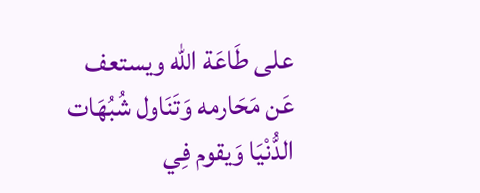على طَاعَة الله ويستعف عَن مَحَارمه وَتَنَاول شُبُهَات الدُّنْيَا وَيقوم فِي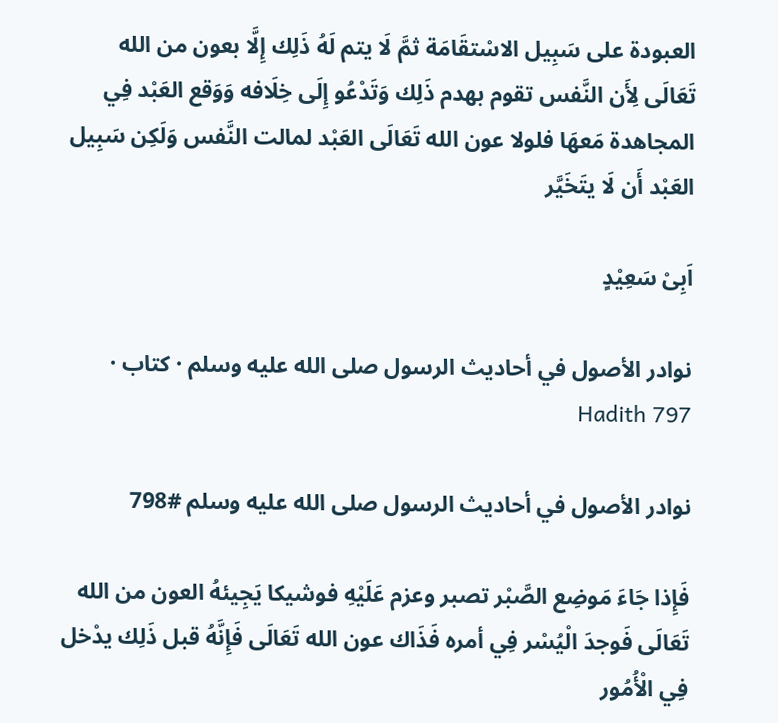العبودة على سَبِيل الاسْتقَامَة ثمَّ لَا يتم لَهُ ذَلِك إِلَّا بعون من الله تَعَالَى لِأَن النَّفس تقوم بهدم ذَلِك وَتَدْعُو إِلَى خِلَافه وَوَقع العَبْد فِي المجاهدة مَعهَا فلولا عون الله تَعَالَى العَبْد لمالت النَّفس وَلَكِن سَبِيل العَبْد أَن لَا يتَخَيَّر

اَبِیْ سَعِیْدٍ

نوادر الأصول في أحاديث الرسول صلى الله عليه وسلم · کتاب · Hadith 797

نوادر الأصول في أحاديث الرسول صلى الله عليه وسلم #798

فَإِذا جَاءَ مَوضِع الصَّبْر تصبر وعزم عَلَيْهِ فوشيكا يَجِيئهُ العون من الله تَعَالَى فَوجدَ الْيُسْر فِي أمره فَذَاك عون الله تَعَالَى فَإِنَّهُ قبل ذَلِك يدْخل فِي الْأُمُور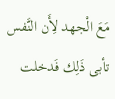مَعَ الْجهد لِأَن النَّفس تأبى ذَلِك فَدخلت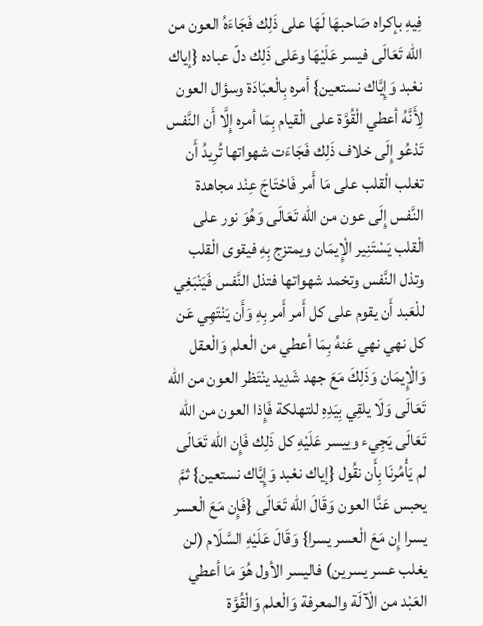فِيهِ بإكراه صَاحبهَا لَهَا على ذَلِك فَجَاءَهُ العون من الله تَعَالَى فيسر عَلَيْهَا وعَلى ذَلِك دلّ عباده {إياك نعْبد وَإِيَّاك نستعين} أمره بِالْعبَادَة وسؤال العون لِأَنَّهُ أعطي الْقُوَّة على الْقيام بِمَا أمره إِلَّا أَن النَّفس تَدْعُو إِلَى خلاف ذَلِك فَجَاءَت شهواتها تُرِيدُ أَن تغلب الْقلب على مَا أَمر فَاحْتَاجَ عِنْد مجاهدة النَّفس إِلَى عون من الله تَعَالَى وَهُوَ نور على الْقلب يَسْتَنِير الْإِيمَان ويمتزج بِهِ فيقوى الْقلب وتذل النَّفس وتخمد شهواتها فتذل النَّفس فَيَنْبَغِي للْعَبد أَن يقوم على كل أَمر أَمر بِهِ وَأَن يَنْتَهِي عَن كل نهي نهي عَنهُ بِمَا أعطي من الْعلم وَالْعقل وَالْإِيمَان وَذَلِكَ مَعَ جهد شَدِيد ينْتَظر العون من الله تَعَالَى وَلَا يلقِي بِيَدِهِ للتهلكة فَإِذا العون من الله تَعَالَى يَجِيء وييسر عَلَيْهِ كل ذَلِك فَإِن الله تَعَالَى لم يَأْمُرنَا بِأَن نقُول {إياك نعْبد وَإِيَّاك نستعين} ثمَّ يحبس عَنَّا العون وَقَالَ الله تَعَالَى {فَإِن مَعَ الْعسر يسرا إِن مَعَ الْعسر يسرا} وَقَالَ عَلَيْهِ السَّلَام (لن يغلب عسر يسرين) فاليسر الأول هُوَ مَا أعطي العَبْد من الْآلَة والمعرفة وَالْعلم وَالْقُوَّة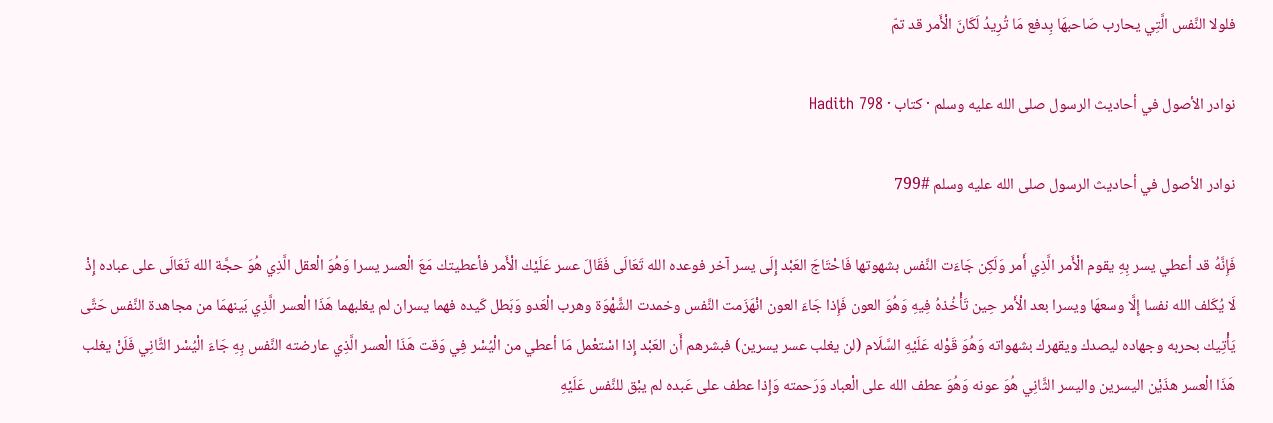فلولا النَّفس الَّتِي يحارب صَاحبهَا بِدفع مَا تُرِيدُ لَكَانَ الْأَمر قد تمّ

نوادر الأصول في أحاديث الرسول صلى الله عليه وسلم · کتاب · Hadith 798

نوادر الأصول في أحاديث الرسول صلى الله عليه وسلم #799

فَإِنَّهُ قد أعطي يسر بِهِ يقوم الْأَمر الَّذِي أَمر وَلَكِن جَاءَت النَّفس بشهوتها فَاحْتَاجَ العَبْد إِلَى يسر آخر فوعده الله تَعَالَى فَقَالَ عسر عَلَيْك الْأَمر فأعطيتك مَعَ الْعسر يسرا وَهُوَ الْعقل الَّذِي هُوَ حجَّة الله تَعَالَى على عباده إِذْ لَا يُكَلف الله نفسا إِلَّا وسعهَا ويسرا بعد الْأَمر حِين تَأْخُذهُ فِيهِ وَهُوَ العون فَإِذا جَاءَ العون انْهَزَمت النَّفس وخمدت الشَّهْوَة وهرب الْعَدو وَبَطل كَيده فهما يسران لم يغلبهما هَذَا الْعسر الَّذِي بَينهمَا من مجاهدة النَّفس حَتَّى يَأْتِيك بحربه وجهاده ليصدك ويقهرك بشهواته وَهُوَ قَوْله عَلَيْهِ السَّلَام (لن يغلب عسر يسرين) فبشرهم أَن العَبْد إِذا اسْتعْمل مَا أعطي من الْيُسْر فِي وَقت هَذَا الْعسر الَّذِي عارضته النَّفس بِهِ جَاءَ الْيُسْر الثَّانِي فَلَنْ يغلب هَذَا الْعسر هذَيْن اليسرين واليسر الثَّانِي هُوَ عونه وَهُوَ عطف الله على الْعباد وَرَحمته وَإِذا عطف على عَبده لم يبْق للنَّفس عَلَيْهِ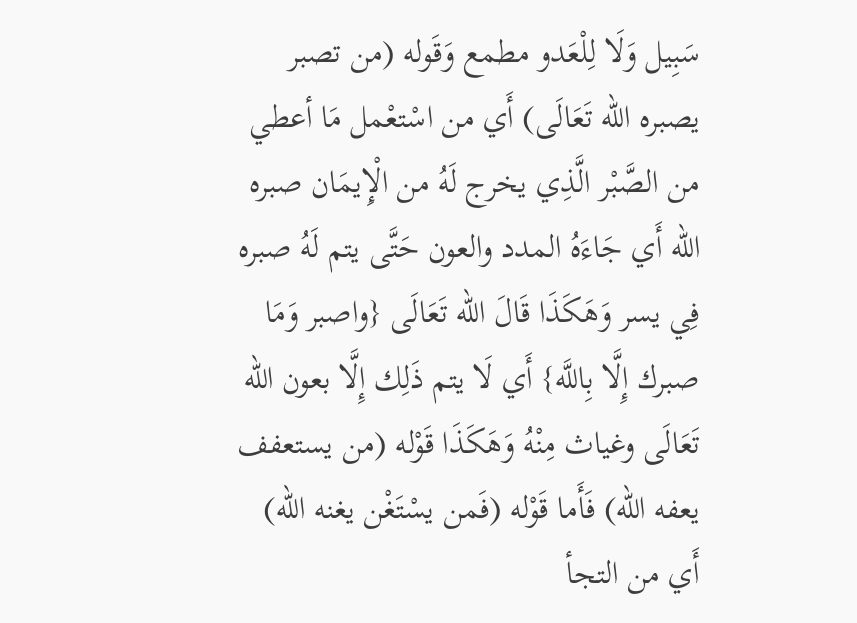سَبِيل وَلَا لِلْعَدو مطمع وَقَوله (من تصبر يصبره الله تَعَالَى) أَي من اسْتعْمل مَا أعطي من الصَّبْر الَّذِي يخرج لَهُ من الْإِيمَان صبره الله أَي جَاءَهُ المدد والعون حَتَّى يتم لَهُ صبره فِي يسر وَهَكَذَا قَالَ الله تَعَالَى {واصبر وَمَا صبرك إِلَّا بِاللَّه} أَي لَا يتم ذَلِك إِلَّا بعون الله تَعَالَى وغياث مِنْهُ وَهَكَذَا قَوْله (من يستعفف يعفه الله) فَأَما قَوْله (فَمن يسْتَغْن يغنه الله) أَي من التجأ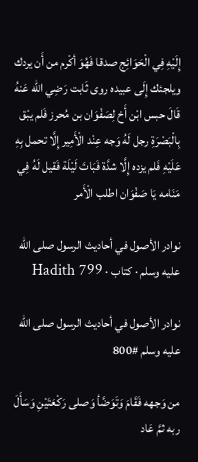إِلَيْهِ فِي الْحَوَائِج صدقا فَهُوَ أكْرم من أَن يردك ويلجئك إِلَى عبيده روى ثَابت رَضِي الله عَنهُ قَالَ حبس ابْن أَخ لِصَفْوَان بن مُحرز فَلم يبْق بِالْبَصْرَةِ رجل لَهُ وَجه عِنْد الْأَمِير إِلَّا تحمل بِهِ عَلَيْهِ فَلم يزده إِلَّا شدَّة فَبَاتَ لَيْلَة فَقيل لَهُ فِي مَنَامه يَا صَفْوَان اطلب الْأَمر

نوادر الأصول في أحاديث الرسول صلى الله عليه وسلم · کتاب · Hadith 799

نوادر الأصول في أحاديث الرسول صلى الله عليه وسلم #800

من وَجهه فَقَامَ وَتَوَضَّأ وَصلى رَكْعَتَيْنِ وَسَأَلَ ربه ثمَّ عَاد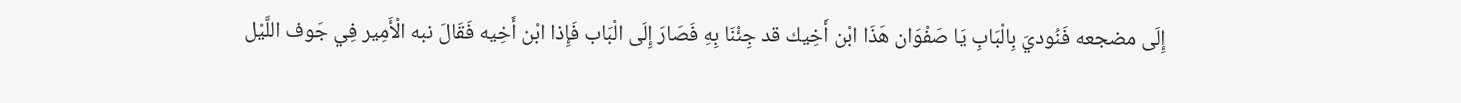إِلَى مضجعه فَنُوديَ بِالْبَابِ يَا صَفْوَان هَذَا ابْن أَخِيك قد جِئْنَا بِهِ فَصَارَ إِلَى الْبَاب فَإِذا ابْن أَخِيه فَقَالَ نبه الْأَمِير فِي جَوف اللَّيْل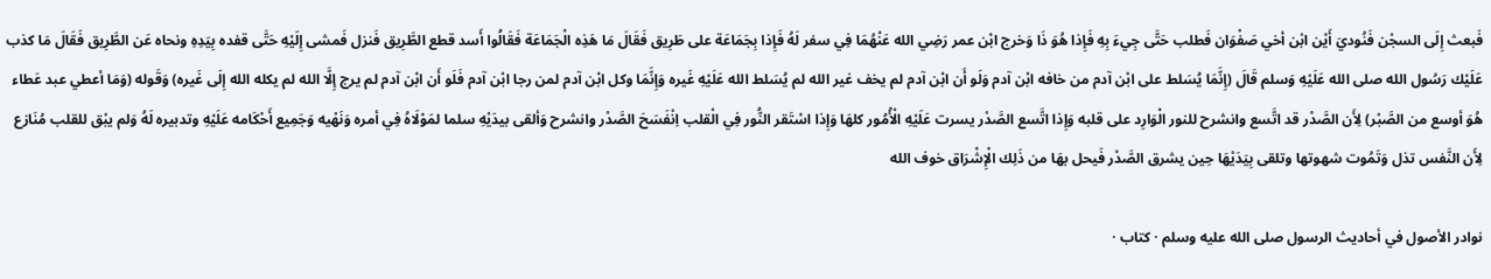فَبعث إِلَى السجْن فَنُوديَ أَيْن ابْن أخي صَفْوَان فَطلب حَتَّى جِيءَ بِهِ فَإِذا هُوَ ذَا وَخرج ابْن عمر رَضِي الله عَنْهُمَا فِي سفر لَهُ فَإِذا بِجَمَاعَة على طَرِيق فَقَالَ مَا هَذِه الْجَمَاعَة فَقَالُوا أَسد قطع الطَّرِيق فَنزل فَمشى إِلَيْهِ حَتَّى قفده بِيَدِهِ ونحاه عَن الطَّرِيق فَقَالَ مَا كذب عَلَيْك رَسُول الله صلى الله عَلَيْهِ وَسلم قَالَ (إِنَّمَا يُسَلط على ابْن آدم من خافه ابْن آدم وَلَو أَن ابْن آدم لم يخف غير الله لم يُسَلط الله عَلَيْهِ غَيره وَإِنَّمَا وكل ابْن آدم لمن رجا ابْن آدم فَلَو أَن ابْن آدم لم يرج إِلَّا الله لم يكله الله إِلَى غَيره) وَقَوله (وَمَا أعطي عبد عَطاء هُوَ أوسع من الصَّبْر) لِأَن الصَّدْر قد اتَّسع وانشرح للنور الْوَارِد على قلبه وَإِذا اتَّسع الصَّدْر يسرت عَلَيْهِ الْأُمُور كلهَا وَإِذا اسْتَقر النُّور فِي الْقلب اِنْفَسَحَ الصَّدْر وانشرح وَألقى بيدَيْهِ سلما لمَوْلَاهُ فِي أمره وَنَهْيه وَجَمِيع أَحْكَامه عَلَيْهِ وتدبيره لَهُ وَلم يبْق للقلب مُنَازع لِأَن النَّفس تذل وَتَمُوت شهوتها وتلقى بِيَدَيْهَا حِين يشرق الصَّدْر فَيحل بهَا من ذَلِك الْإِشْرَاق خوف الله

نوادر الأصول في أحاديث الرسول صلى الله عليه وسلم · کتاب ·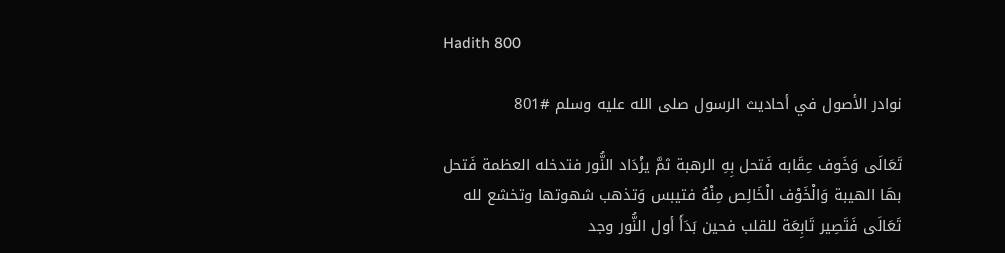Hadith 800

نوادر الأصول في أحاديث الرسول صلى الله عليه وسلم #801

تَعَالَى وَخَوف عِقَابه فَتحل بِهِ الرهبة ثمَّ يزْدَاد النُّور فتدخله العظمة فَتحل بهَا الهيبة وَالْخَوْف الْخَالِص مِنْهُ فتيبس وَتذهب شهوتها وتخشع لله تَعَالَى فَتَصِير تَابِعَة للقلب فحين بَدَأَ أول النُّور وجد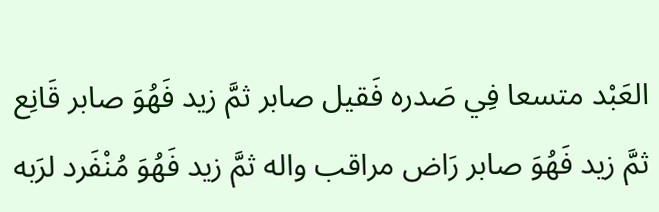العَبْد متسعا فِي صَدره فَقيل صابر ثمَّ زيد فَهُوَ صابر قَانِع ثمَّ زيد فَهُوَ صابر رَاض مراقب واله ثمَّ زيد فَهُوَ مُنْفَرد لرَبه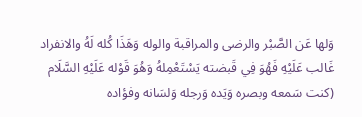وَلها عَن الصَّبْر والرضى والمراقبة والوله وَهَذَا كُله لَهُ والانفراد غَالب عَلَيْهِ فَهُوَ فِي قَبضته يَسْتَعْمِلهُ وَهُوَ قَوْله عَلَيْهِ السَّلَام (كنت سَمعه وبصره وَيَده وَرجله وَلسَانه وفؤاده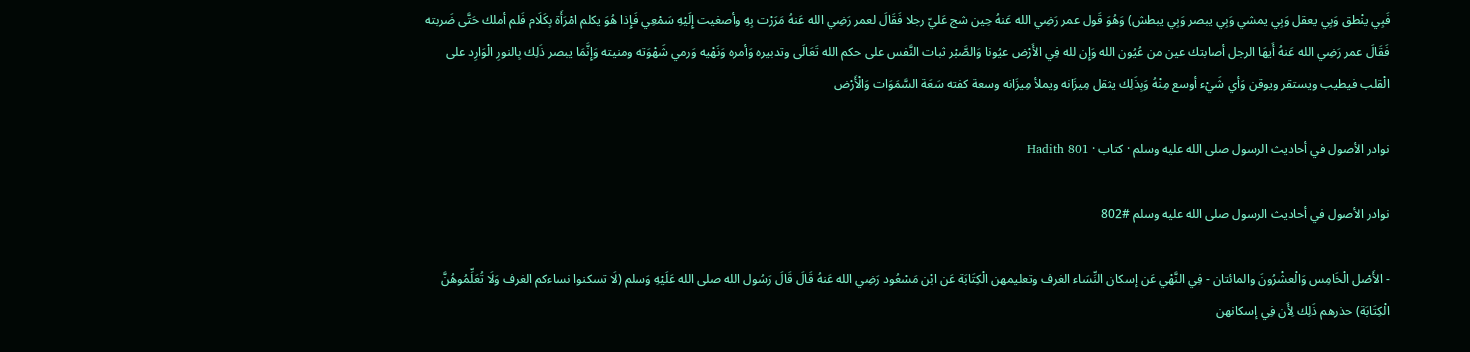فَبِي ينْطق وَبِي يعقل وَبِي يمشي وَبِي يبصر وَبِي يبطش) وَهُوَ قَول عمر رَضِي الله عَنهُ حِين شج عَليّ رجلا فَقَالَ لعمر رَضِي الله عَنهُ مَرَرْت بِهِ وأصغيت إِلَيْهِ سَمْعِي فَإِذا هُوَ يكلم امْرَأَة بِكَلَام فَلم أملك حَتَّى ضَربته فَقَالَ عمر رَضِي الله عَنهُ أَيهَا الرجل أصابتك عين من عُيُون الله وَإِن لله فِي الأَرْض عيُونا وَالصَّبْر ثبات النَّفس على حكم الله تَعَالَى وتدبيره وَأمره وَنَهْيه وَرمي شَهْوَته ومنيته وَإِنَّمَا يبصر ذَلِك بِالنورِ الْوَارِد على الْقلب فيطيب ويستقر ويوقن وَأي شَيْء أوسع مِنْهُ وَبِذَلِك يثقل مِيزَانه ويملأ مِيزَانه وسعة كفته سَعَة السَّمَوَات وَالْأَرْض

نوادر الأصول في أحاديث الرسول صلى الله عليه وسلم · کتاب · Hadith 801

نوادر الأصول في أحاديث الرسول صلى الله عليه وسلم #802

- الأَصْل الْخَامِس وَالْعشْرُونَ والمائتان - فِي النَّهْي عَن إسكان النِّسَاء الغرف وتعليمهن الْكِتَابَة عَن ابْن مَسْعُود رَضِي الله عَنهُ قَالَ قَالَ رَسُول الله صلى الله عَلَيْهِ وَسلم (لَا تسكنوا نساءكم الغرف وَلَا تُعَلِّمُوهُنَّ الْكِتَابَة) حذرهم ذَلِك لِأَن فِي إسكانهن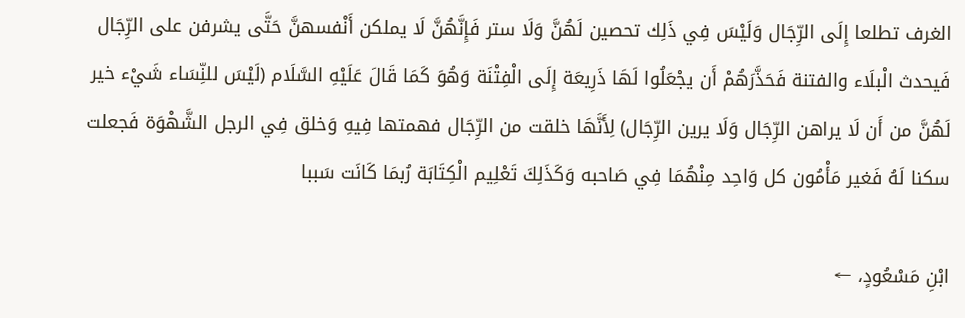الغرف تطلعا إِلَى الرِّجَال وَلَيْسَ فِي ذَلِك تحصين لَهُنَّ وَلَا ستر فَإِنَّهُنَّ لَا يملكن أَنْفسهنَّ حَتَّى يشرفن على الرِّجَال فَيحدث الْبلَاء والفتنة فَحَذَّرَهُمْ أَن يجْعَلُوا لَهَا ذَرِيعَة إِلَى الْفِتْنَة وَهُوَ كَمَا قَالَ عَلَيْهِ السَّلَام (لَيْسَ للنِّسَاء شَيْء خير لَهُنَّ من أَن لَا يراهن الرِّجَال وَلَا يرين الرِّجَال) لِأَنَّهَا خلقت من الرِّجَال فهمتها فِيهِ وَخلق فِي الرجل الشَّهْوَة فَجعلت سكنا لَهُ فَغير مَأْمُون كل وَاحِد مِنْهُمَا فِي صَاحبه وَكَذَلِكَ تَعْلِيم الْكِتَابَة رُبمَا كَانَت سَببا

ابْنِ مَسْعُودٍ، ←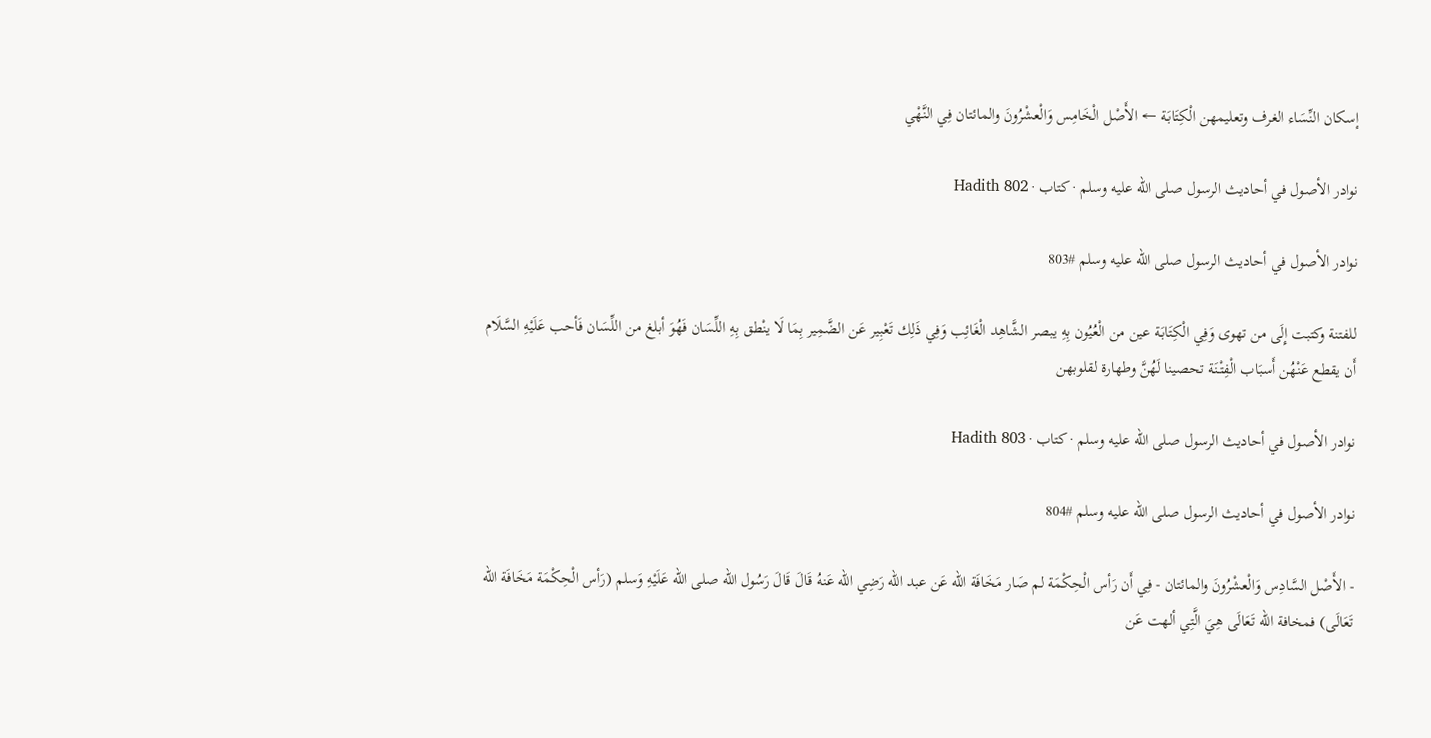إسكان النِّسَاء الغرف وتعليمهن الْكِتَابَة ← الأَصْل الْخَامِس وَالْعشْرُونَ والمائتان فِي النَّهْي

نوادر الأصول في أحاديث الرسول صلى الله عليه وسلم · کتاب · Hadith 802

نوادر الأصول في أحاديث الرسول صلى الله عليه وسلم #803

للفتنة وكتبت إِلَى من تهوى وَفِي الْكِتَابَة عين من الْعُيُون بِهِ يبصر الشَّاهِد الْغَائِب وَفِي ذَلِك تَعْبِير عَن الضَّمِير بِمَا لَا ينْطق بِهِ اللِّسَان فَهُوَ أبلغ من اللِّسَان فَأحب عَلَيْهِ السَّلَام أَن يقطع عَنْهُن أَسبَاب الْفِتْنَة تحصينا لَهُنَّ وطهارة لقلوبهن

نوادر الأصول في أحاديث الرسول صلى الله عليه وسلم · کتاب · Hadith 803

نوادر الأصول في أحاديث الرسول صلى الله عليه وسلم #804

- الأَصْل السَّادِس وَالْعشْرُونَ والمائتان - فِي أَن رَأس الْحِكْمَة لم صَار مَخَافَة الله عَن عبد الله رَضِي الله عَنهُ قَالَ قَالَ رَسُول الله صلى الله عَلَيْهِ وَسلم (رَأس الْحِكْمَة مَخَافَة الله تَعَالَى) فمخافة الله تَعَالَى هِيَ الَّتِي ألهت عَن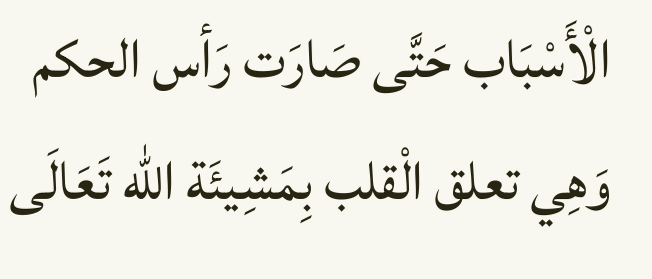الْأَسْبَاب حَتَّى صَارَت رَأس الحكم وَهِي تعلق الْقلب بِمَشِيئَة الله تَعَالَى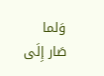وَلما صَار إِلَى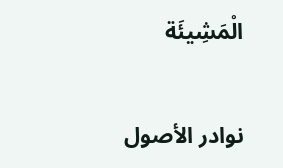الْمَشِيئَة

نوادر الأصول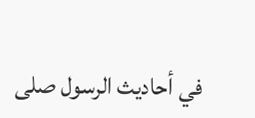في أحاديث الرسول صلى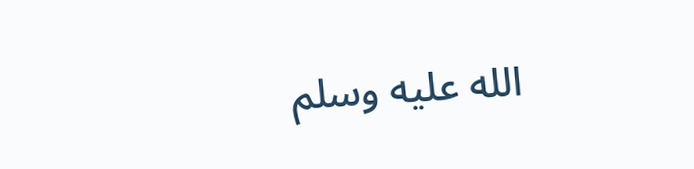الله عليه وسلم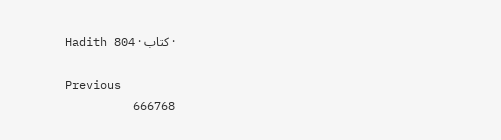· کتاب · Hadith 804

Previous
666768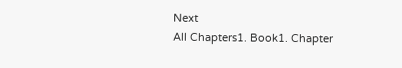Next
All Chapters1. Book1. Chapter